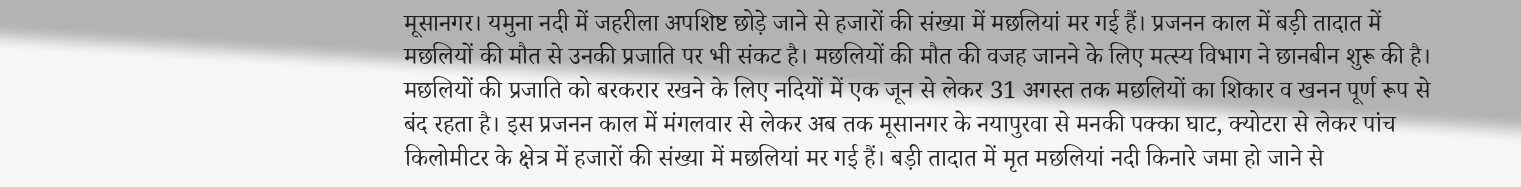मूसानगर। यमुना नदी में जहरीला अपशिष्ट छोड़े जाने से हजारों की संख्या में मछलियां मर गई हैं। प्रजनन काल में बड़ी तादात में मछलियों की मौत से उनकी प्रजाति पर भी संकट है। मछलियों की मौत की वजह जानने के लिए मत्स्य विभाग ने छानबीन शुरू की है।
मछलियों की प्रजाति को बरकरार रखने के लिए नदियों में एक जून से लेकर 31 अगस्त तक मछलियों का शिकार व खनन पूर्ण रूप से बंद रहता है। इस प्रजनन काल में मंगलवार से लेकर अब तक मूसानगर के नयापुरवा से मनकी पक्का घाट, क्योटरा से लेकर पांच किलोमीटर के क्षेत्र में हजारों की संख्या में मछलियां मर गई हैं। बड़ी तादात में मृत मछलियां नदी किनारे जमा हो जाने से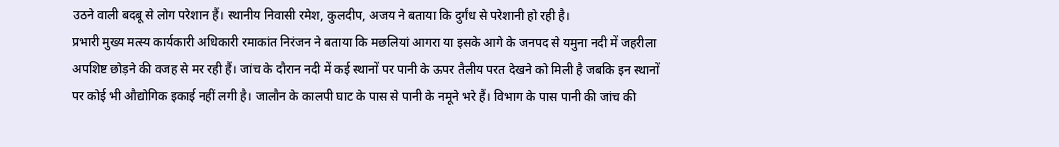उठने वाली बदबू से लोग परेशान हैं। स्थानीय निवासी रमेश, कुलदीप, अजय ने बताया कि दुर्गंध से परेशानी हो रही है।
प्रभारी मुख्य मत्स्य कार्यकारी अधिकारी रमाकांत निरंजन ने बताया कि मछलियां आगरा या इसके आगे के जनपद से यमुना नदी में जहरीला अपशिष्ट छोड़ने की वजह से मर रही हैं। जांच के दौरान नदी में कई स्थानों पर पानी के ऊपर तैलीय परत देखने को मिली है जबकि इन स्थानों पर कोई भी औद्योगिक इकाई नहीं लगी है। जालौन के कालपी घाट के पास से पानी के नमूने भरे हैं। विभाग के पास पानी की जांच की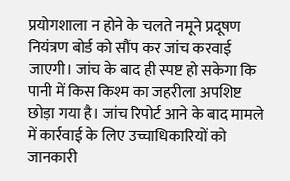प्रयोगशाला न होने के चलते नमूने प्रदूषण नियंत्रण बोर्ड को सौंप कर जांच करवाई जाएगी। जांच के बाद ही स्पष्ट हो सकेगा कि पानी में किस किश्म का जहरीला अपशिष्ट छोड़ा गया है। जांच रिपोर्ट आने के बाद मामले में कार्रवाई के लिए उच्चाधिकारियों को जानकारी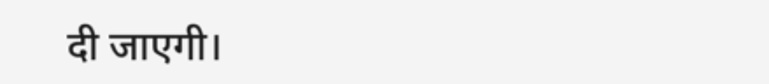दी जाएगी।